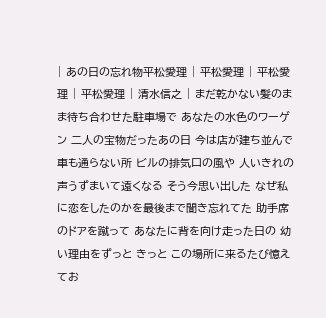| あの日の忘れ物平松愛理 | 平松愛理 | 平松愛理 | 平松愛理 | 清水信之 | まだ乾かない髪のまま待ち合わせた駐車場で あなたの水色のワーゲン 二人の宝物だったあの日 今は店が建ち並んで車も通らない所 ビルの排気口の風や 人いきれの声うずまいて遠くなる そう今思い出した なぜ私に恋をしたのかを最後まで聞き忘れてた 助手席のドアを蹴って あなたに背を向け走った日の 幼い理由をずっと きっと この場所に来るたび憶えてお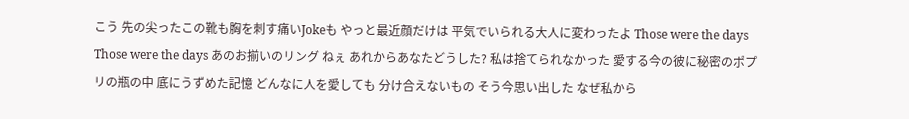こう 先の尖ったこの靴も胸を刺す痛いJokeも やっと最近顔だけは 平気でいられる大人に変わったよ Those were the days Those were the days あのお揃いのリング ねぇ あれからあなたどうした? 私は捨てられなかった 愛する今の彼に秘密のポプリの瓶の中 底にうずめた記憶 どんなに人を愛しても 分け合えないもの そう今思い出した なぜ私から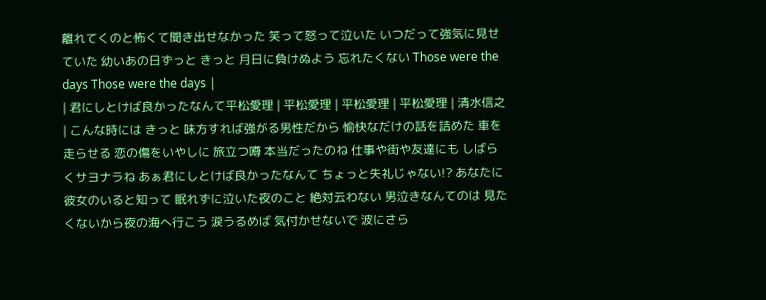離れてくのと怖くて聞き出せなかった 笑って怒って泣いた いつだって強気に見せていた 幼いあの日ずっと きっと 月日に負けぬよう 忘れたくない Those were the days Those were the days |
| 君にしとけば良かったなんて平松愛理 | 平松愛理 | 平松愛理 | 平松愛理 | 清水信之 | こんな時には きっと 味方すれば強がる男性だから 愉快なだけの話を詰めた 車を走らせる 恋の傷をいやしに 旅立つ噂 本当だったのね 仕事や街や友達にも しばらくサヨナラね あぁ君にしとけば良かったなんて ちょっと失礼じゃない!? あなたに彼女のいると知って 眠れずに泣いた夜のこと 絶対云わない 男泣きなんてのは 見たくないから夜の海へ行こう 涙うるめば 気付かせないで 波にさら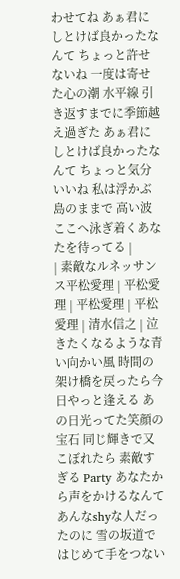わせてね あぁ君にしとけば良かったなんて ちょっと許せないね 一度は寄せた心の潮 水平線 引き返すまでに季節越え過ぎた あぁ君にしとけば良かったなんて ちょっと気分いいね 私は浮かぶ島のままで 高い波 ここへ泳ぎ着くあなたを待ってる |
| 素敵なルネッサンス平松愛理 | 平松愛理 | 平松愛理 | 平松愛理 | 清水信之 | 泣きたくなるような青い向かい風 時間の架け橋を戻ったら今日やっと逢える あの日光ってた笑顔の宝石 同じ輝きで又 こぼれたら 素敵すぎる Party あなたから声をかけるなんて あんなshyな人だったのに 雪の坂道ではじめて手をつない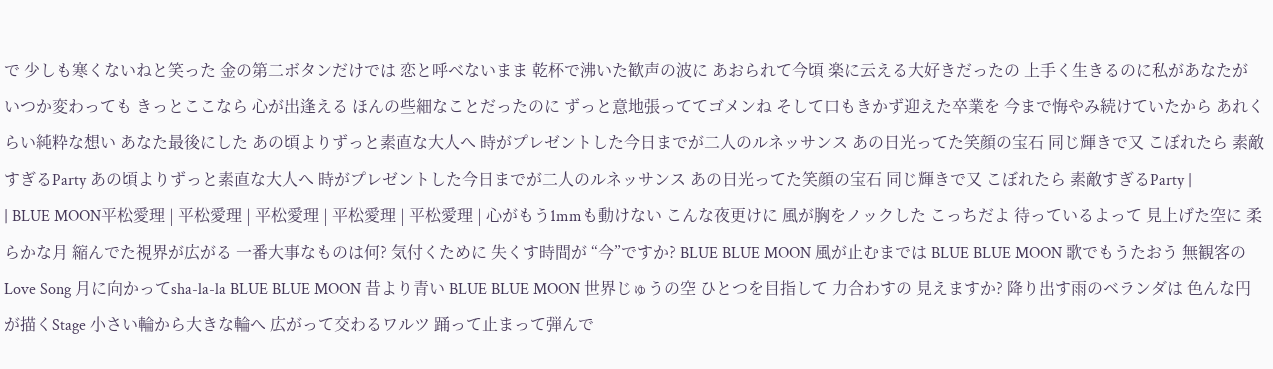で 少しも寒くないねと笑った 金の第二ボタンだけでは 恋と呼べないまま 乾杯で沸いた歓声の波に あおられて今頃 楽に云える大好きだったの 上手く生きるのに私があなたが いつか変わっても きっとここなら 心が出逢える ほんの些細なことだったのに ずっと意地張っててゴメンね そして口もきかず迎えた卒業を 今まで悔やみ続けていたから あれくらい純粋な想い あなた最後にした あの頃よりずっと素直な大人へ 時がプレゼントした今日までが二人のルネッサンス あの日光ってた笑顔の宝石 同じ輝きで又 こぼれたら 素敵すぎるParty あの頃よりずっと素直な大人へ 時がプレゼントした今日までが二人のルネッサンス あの日光ってた笑顔の宝石 同じ輝きで又 こぼれたら 素敵すぎるParty |
| BLUE MOON平松愛理 | 平松愛理 | 平松愛理 | 平松愛理 | 平松愛理 | 心がもう1mmも動けない こんな夜更けに 風が胸をノックした こっちだよ 待っているよって 見上げた空に 柔らかな月 縮んでた視界が広がる 一番大事なものは何? 気付くために 失くす時間が “今”ですか? BLUE BLUE MOON 風が止むまでは BLUE BLUE MOON 歌でもうたおう 無観客のLove Song 月に向かってsha-la-la BLUE BLUE MOON 昔より青い BLUE BLUE MOON 世界じゅうの空 ひとつを目指して 力合わすの 見えますか? 降り出す雨のベランダは 色んな円が描くStage 小さい輪から大きな輪へ 広がって交わるワルツ 踊って止まって弾んで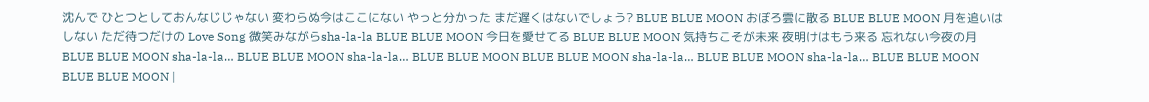沈んで ひとつとしておんなじじゃない 変わらぬ今はここにない やっと分かった まだ遅くはないでしょう? BLUE BLUE MOON おぼろ雲に散る BLUE BLUE MOON 月を追いはしない ただ待つだけの Love Song 微笑みながらsha-la-la BLUE BLUE MOON 今日を愛せてる BLUE BLUE MOON 気持ちこそが未来 夜明けはもう来る 忘れない今夜の月 BLUE BLUE MOON sha-la-la… BLUE BLUE MOON sha-la-la… BLUE BLUE MOON BLUE BLUE MOON sha-la-la… BLUE BLUE MOON sha-la-la… BLUE BLUE MOON BLUE BLUE MOON |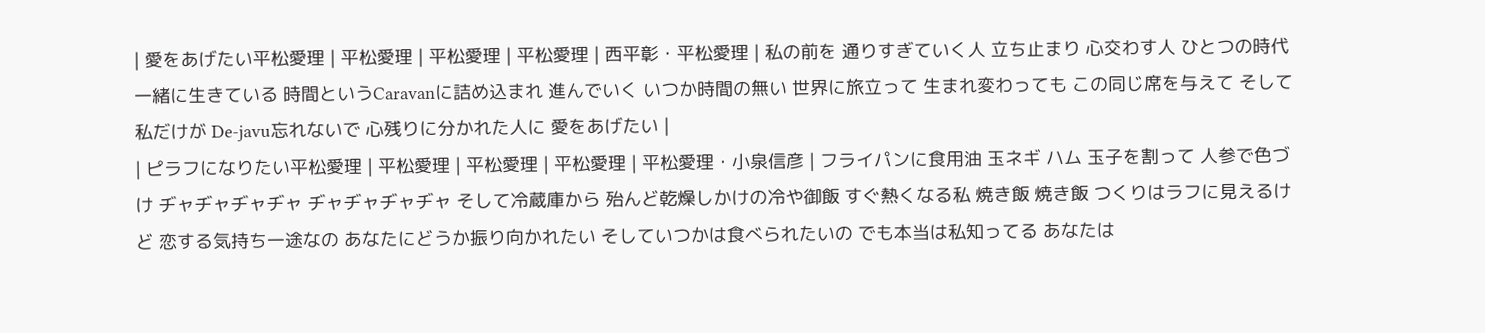| 愛をあげたい平松愛理 | 平松愛理 | 平松愛理 | 平松愛理 | 西平彰・平松愛理 | 私の前を 通りすぎていく人 立ち止まり 心交わす人 ひとつの時代 一緒に生きている 時間というCaravanに詰め込まれ 進んでいく いつか時間の無い 世界に旅立って 生まれ変わっても この同じ席を与えて そして私だけが De-javu忘れないで 心残りに分かれた人に 愛をあげたい |
| ピラフになりたい平松愛理 | 平松愛理 | 平松愛理 | 平松愛理 | 平松愛理・小泉信彦 | フライパンに食用油 玉ネギ ハム 玉子を割って 人参で色づけ ヂャヂャヂャヂャ ヂャヂャヂャヂャ そして冷蔵庫から 殆んど乾燥しかけの冷や御飯 すぐ熱くなる私 焼き飯 焼き飯 つくりはラフに見えるけど 恋する気持ち一途なの あなたにどうか振り向かれたい そしていつかは食べられたいの でも本当は私知ってる あなたは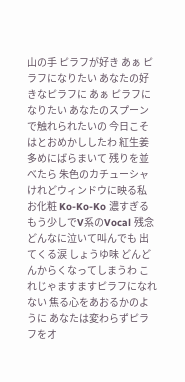山の手 ピラフが好き あぁ ピラフになりたい あなたの好きなピラフに あぁ ピラフになりたい あなたのスプーンで触れられたいの 今日こそはとおめかししたわ 紅生姜多めにばらまいて 残りを並べたら 朱色のカチューシャ けれどウィンドウに映る私 お化粧 Ko-Ko-Ko 濃すぎる もう少しでV系のVocal 残念 どんなに泣いて叫んでも 出てくる涙 しょうゆ味 どんどんからくなってしまうわ これじゃますますピラフになれない 焦る心をあおるかのように あなたは変わらずピラフをオ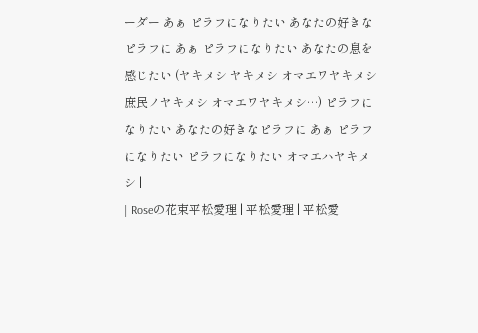ーダー あぁ ピラフになりたい あなたの好きなピラフに あぁ ピラフになりたい あなたの息を感じたい (ヤキメシ ヤキメシ オマエワヤキメシ 庶民ノヤキメシ オマエワヤキメシ…) ピラフになりたい あなたの好きなピラフに あぁ ピラフになりたい ピラフになりたい オマエハヤキメシ |
| Roseの花束平松愛理 | 平松愛理 | 平松愛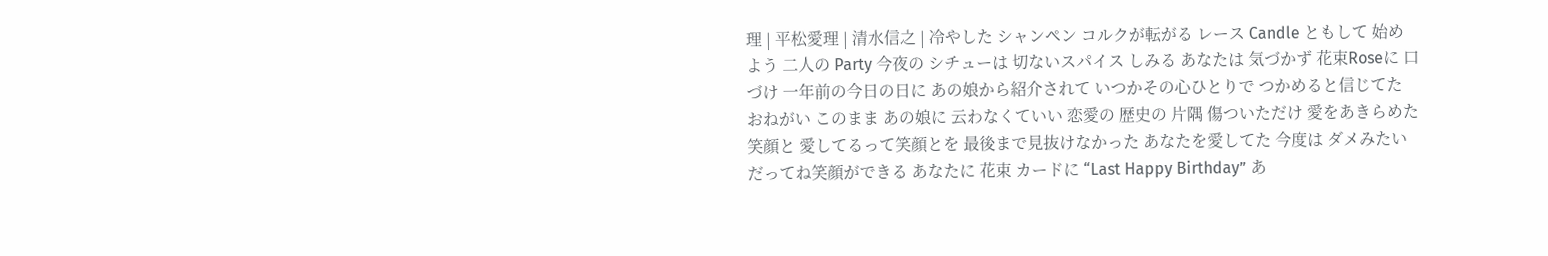理 | 平松愛理 | 清水信之 | 冷やした シャンペン コルクが転がる レース Candle ともして 始めよう 二人の Party 今夜の シチューは 切ないスパイス しみる あなたは 気づかず 花束Roseに 口づけ 一年前の今日の日に あの娘から紹介されて いつかその心ひとりで つかめると信じてた おねがい このまま あの娘に 云わなくていい 恋愛の 歴史の 片隅 傷ついただけ 愛をあきらめた笑顔と 愛してるって笑顔とを 最後まで見抜けなかった あなたを愛してた 今度は ダメみたい だってね笑顔ができる あなたに 花束 カードに “Last Happy Birthday” あ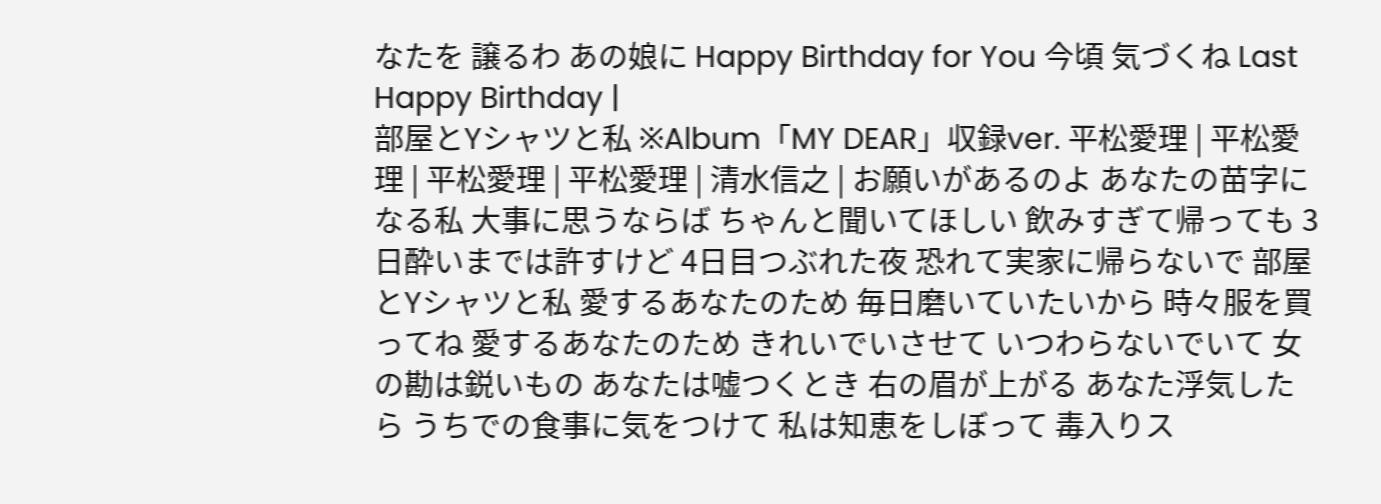なたを 譲るわ あの娘に Happy Birthday for You 今頃 気づくね Last Happy Birthday |
部屋とYシャツと私 ※Album「MY DEAR」収録ver. 平松愛理 | 平松愛理 | 平松愛理 | 平松愛理 | 清水信之 | お願いがあるのよ あなたの苗字になる私 大事に思うならば ちゃんと聞いてほしい 飲みすぎて帰っても 3日酔いまでは許すけど 4日目つぶれた夜 恐れて実家に帰らないで 部屋とYシャツと私 愛するあなたのため 毎日磨いていたいから 時々服を買ってね 愛するあなたのため きれいでいさせて いつわらないでいて 女の勘は鋭いもの あなたは嘘つくとき 右の眉が上がる あなた浮気したら うちでの食事に気をつけて 私は知恵をしぼって 毒入りス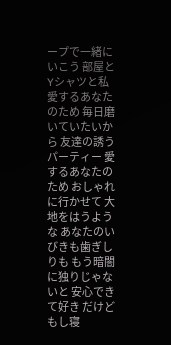ープで一緒にいこう 部屋とYシャツと私 愛するあなたのため 毎日磨いていたいから 友達の誘うパーティー 愛するあなたのため おしゃれに行かせて 大地をはうような あなたのいびきも歯ぎしりも もう暗闇に独りじゃないと 安心できて好き だけどもし寝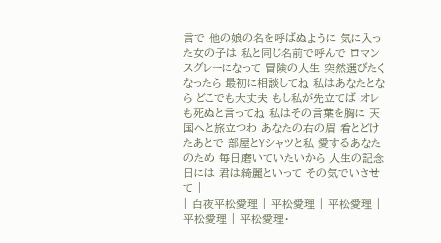言で 他の娘の名を呼ばぬように 気に入った女の子は 私と同じ名前で呼んで ロマンスグレーになって 冒険の人生 突然選びたくなったら 最初に相談してね 私はあなたとなら どこでも大丈夫 もし私が先立てば オレも死ぬと言ってね 私はその言葉を胸に 天国へと旅立つわ あなたの右の眉 看とどけたあとで 部屋とYシャツと私 愛するあなたのため 毎日磨いていたいから 人生の記念日には 君は綺麗といって その気でいさせて |
| 白夜平松愛理 | 平松愛理 | 平松愛理 | 平松愛理 | 平松愛理・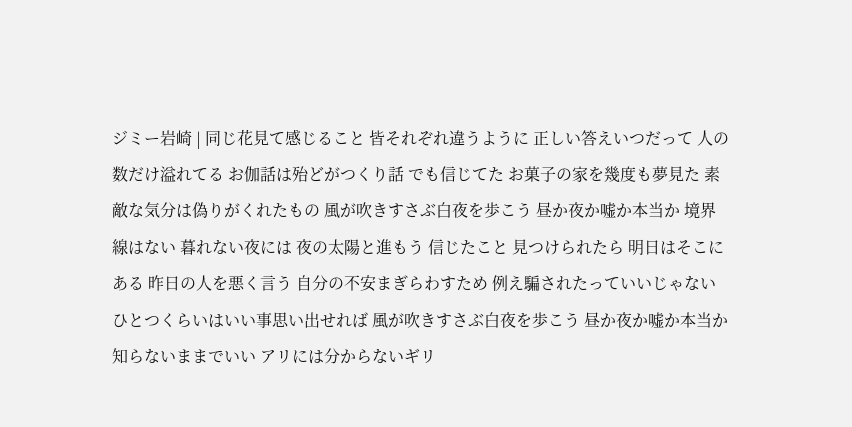ジミー岩崎 | 同じ花見て感じること 皆それぞれ違うように 正しい答えいつだって 人の数だけ溢れてる お伽話は殆どがつくり話 でも信じてた お菓子の家を幾度も夢見た 素敵な気分は偽りがくれたもの 風が吹きすさぶ白夜を歩こう 昼か夜か嘘か本当か 境界線はない 暮れない夜には 夜の太陽と進もう 信じたこと 見つけられたら 明日はそこにある 昨日の人を悪く言う 自分の不安まぎらわすため 例え騙されたっていいじゃない ひとつくらいはいい事思い出せれば 風が吹きすさぶ白夜を歩こう 昼か夜か嘘か本当か 知らないままでいい アリには分からないギリ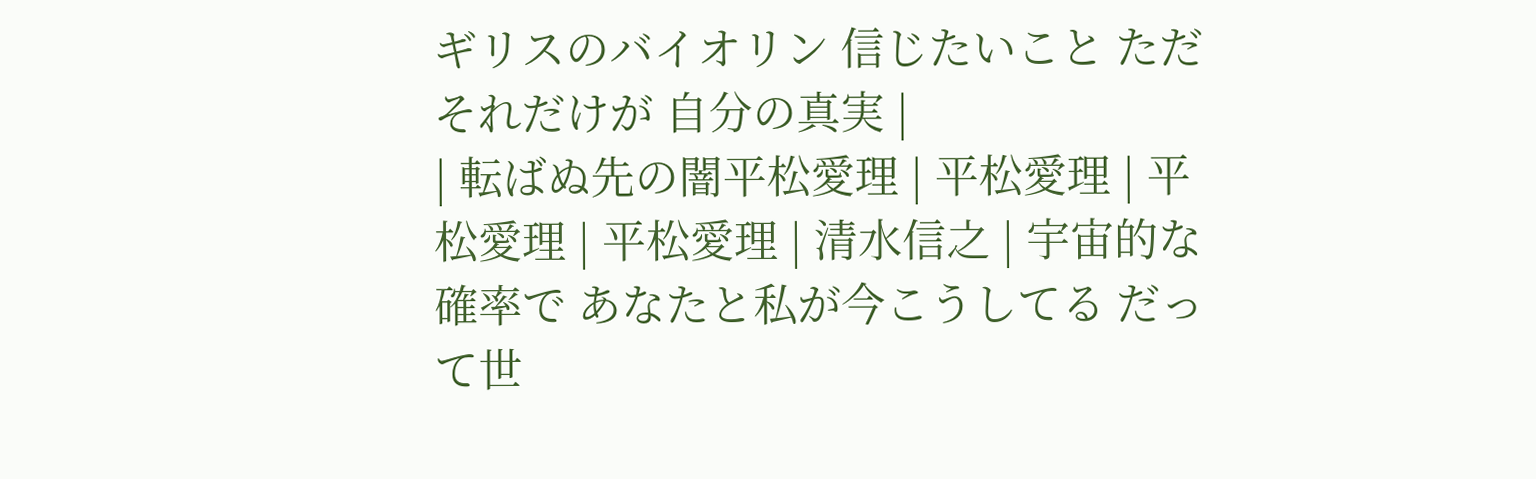ギリスのバイオリン 信じたいこと ただそれだけが 自分の真実 |
| 転ばぬ先の闇平松愛理 | 平松愛理 | 平松愛理 | 平松愛理 | 清水信之 | 宇宙的な確率で あなたと私が今こうしてる だって世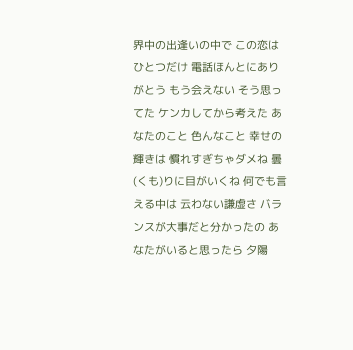界中の出逢いの中で この恋はひとつだけ 電話ほんとにありがとう もう会えない そう思ってた ケンカしてから考えた あなたのこと 色んなこと 幸せの輝きは 慣れすぎちゃダメね 曇(くも)りに目がいくね 何でも言える中は 云わない謙虚さ バランスが大事だと分かったの あなたがいると思ったら 夕陽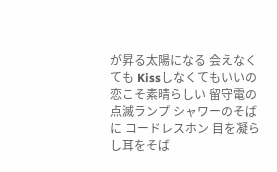が昇る太陽になる 会えなくても Kissしなくてもいいの 恋こそ素晴らしい 留守電の点滅ランプ シャワーのそばに コードレスホン 目を凝らし耳をそば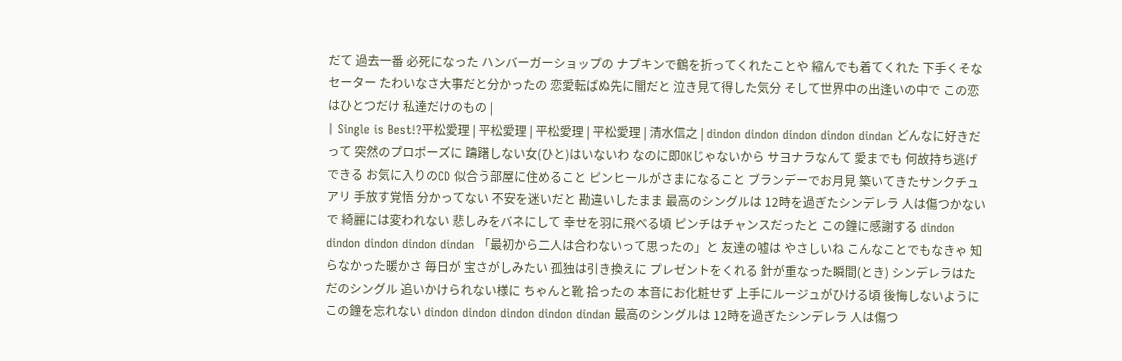だて 過去一番 必死になった ハンバーガーショップの ナプキンで鶴を折ってくれたことや 縮んでも着てくれた 下手くそなセーター たわいなさ大事だと分かったの 恋愛転ばぬ先に闇だと 泣き見て得した気分 そして世界中の出逢いの中で この恋はひとつだけ 私達だけのもの |
| Single is Best!?平松愛理 | 平松愛理 | 平松愛理 | 平松愛理 | 清水信之 | dindon dindon dindon dindon dindan どんなに好きだって 突然のプロポーズに 躊躇しない女(ひと)はいないわ なのに即OKじゃないから サヨナラなんて 愛までも 何故持ち逃げできる お気に入りのCD 似合う部屋に住めること ピンヒールがさまになること ブランデーでお月見 築いてきたサンクチュアリ 手放す覚悟 分かってない 不安を迷いだと 勘違いしたまま 最高のシングルは 12時を過ぎたシンデレラ 人は傷つかないで 綺麗には変われない 悲しみをバネにして 幸せを羽に飛べる頃 ピンチはチャンスだったと この鐘に感謝する dindon dindon dindon dindon dindan 「最初から二人は合わないって思ったの」と 友達の嘘は やさしいね こんなことでもなきゃ 知らなかった暖かさ 毎日が 宝さがしみたい 孤独は引き換えに プレゼントをくれる 針が重なった瞬間(とき) シンデレラはただのシングル 追いかけられない様に ちゃんと靴 拾ったの 本音にお化粧せず 上手にルージュがひける頃 後悔しないように この鐘を忘れない dindon dindon dindon dindon dindan 最高のシングルは 12時を過ぎたシンデレラ 人は傷つ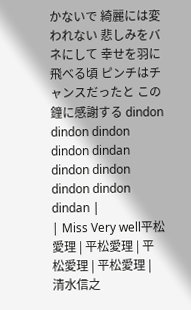かないで 綺麗には変われない 悲しみをバネにして 幸せを羽に飛べる頃 ピンチはチャンスだったと この鐘に感謝する dindon dindon dindon dindon dindan dindon dindon dindon dindon dindan |
| Miss Very well平松愛理 | 平松愛理 | 平松愛理 | 平松愛理 | 清水信之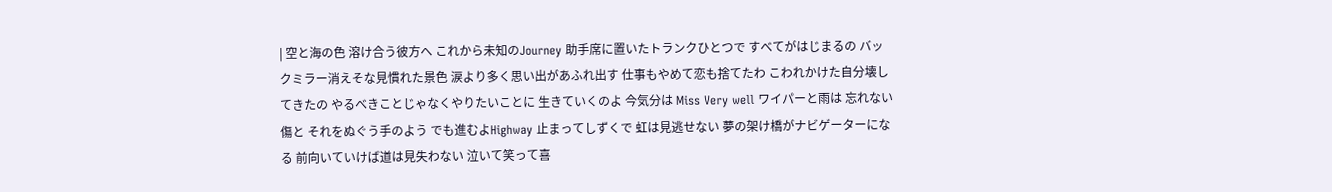| 空と海の色 溶け合う彼方へ これから未知のJourney 助手席に置いたトランクひとつで すべてがはじまるの バックミラー消えそな見慣れた景色 涙より多く思い出があふれ出す 仕事もやめて恋も捨てたわ こわれかけた自分壊してきたの やるべきことじゃなくやりたいことに 生きていくのよ 今気分は Miss Very well ワイパーと雨は 忘れない傷と それをぬぐう手のよう でも進むよHighway 止まってしずくで 虹は見逃せない 夢の架け橋がナビゲーターになる 前向いていけば道は見失わない 泣いて笑って喜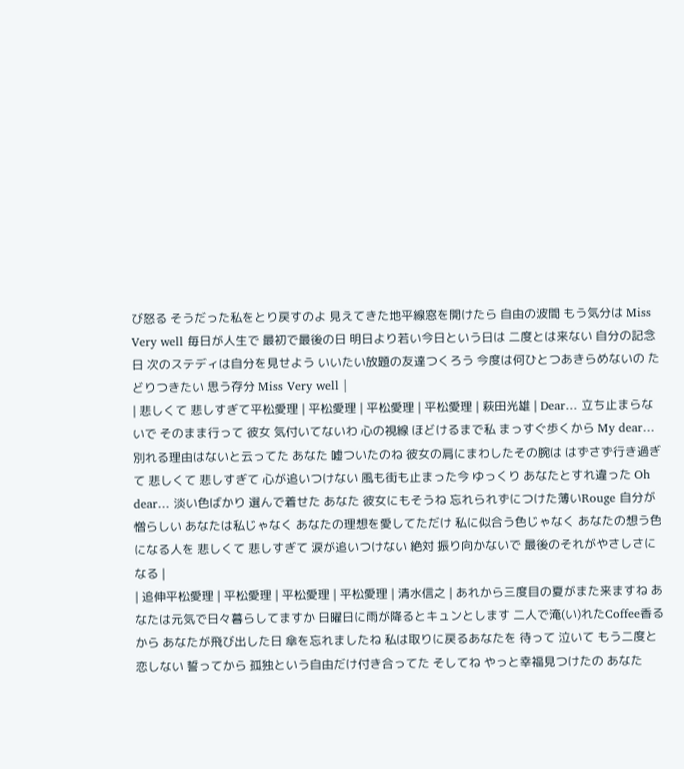び怒る そうだった私をとり戻すのよ 見えてきた地平線窓を開けたら 自由の波間 もう気分は Miss Very well 毎日が人生で 最初で最後の日 明日より若い今日という日は 二度とは来ない 自分の記念日 次のステディは自分を見せよう いいたい放題の友達つくろう 今度は何ひとつあきらめないの たどりつきたい 思う存分 Miss Very well |
| 悲しくて 悲しすぎて平松愛理 | 平松愛理 | 平松愛理 | 平松愛理 | 萩田光雄 | Dear… 立ち止まらないで そのまま行って 彼女 気付いてないわ 心の視線 ほどけるまで私 まっすぐ歩くから My dear… 別れる理由はないと云ってた あなた 嘘ついたのね 彼女の肩にまわしたその腕は はずさず行き過ぎて 悲しくて 悲しすぎて 心が追いつけない 風も街も止まった今 ゆっくり あなたとすれ違った Oh dear… 淡い色ばかり 選んで着せた あなた 彼女にもそうね 忘れられずにつけた薄いRouge 自分が憎らしい あなたは私じゃなく あなたの理想を愛してただけ 私に似合う色じゃなく あなたの想う色になる人を 悲しくて 悲しすぎて 涙が追いつけない 絶対 振り向かないで 最後のそれがやさしさになる |
| 追伸平松愛理 | 平松愛理 | 平松愛理 | 平松愛理 | 清水信之 | あれから三度目の夏がまた来ますね あなたは元気で日々暮らしてますか 日曜日に雨が降るとキュンとします 二人で淹(い)れたCoffee香るから あなたが飛び出した日 傘を忘れましたね 私は取りに戻るあなたを 待って 泣いて もう二度と恋しない 誓ってから 孤独という自由だけ付き合ってた そしてね やっと幸福見つけたの あなた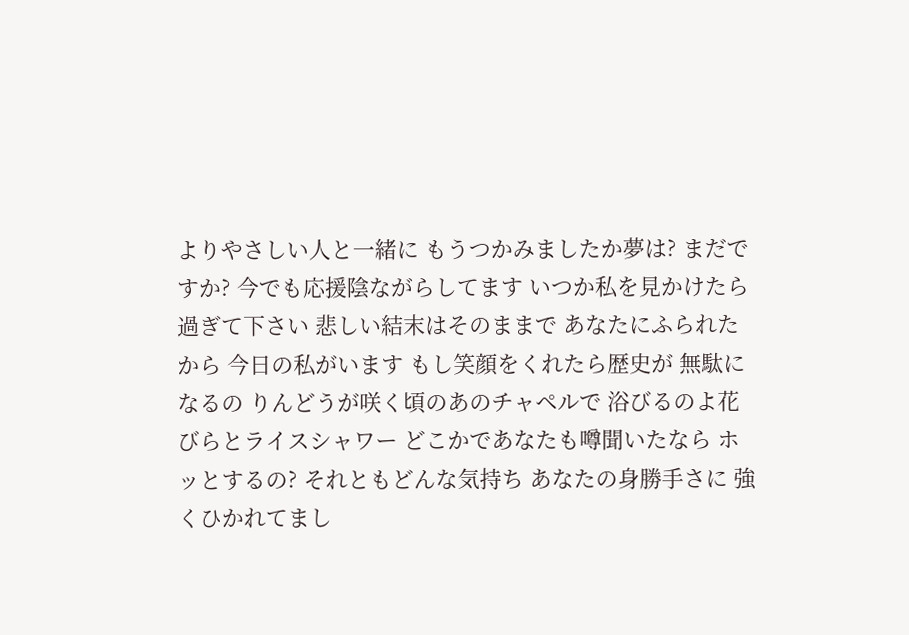よりやさしい人と一緒に もうつかみましたか夢は? まだですか? 今でも応援陰ながらしてます いつか私を見かけたら過ぎて下さい 悲しい結末はそのままで あなたにふられたから 今日の私がいます もし笑顔をくれたら歴史が 無駄になるの りんどうが咲く頃のあのチャペルで 浴びるのよ花びらとライスシャワー どこかであなたも噂聞いたなら ホッとするの? それともどんな気持ち あなたの身勝手さに 強くひかれてまし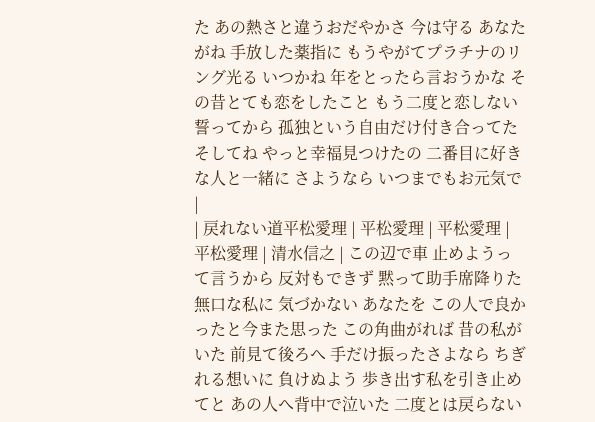た あの熱さと違うおだやかさ 今は守る あなたがね 手放した薬指に もうやがてプラチナのリング光る いつかね 年をとったら言おうかな その昔とても恋をしたこと もう二度と恋しない 誓ってから 孤独という自由だけ付き合ってた そしてね やっと幸福見つけたの 二番目に好きな人と一緒に さようなら いつまでもお元気で |
| 戻れない道平松愛理 | 平松愛理 | 平松愛理 | 平松愛理 | 清水信之 | この辺で車 止めようって言うから 反対もできず 黙って助手席降りた 無口な私に 気づかない あなたを この人で良かったと今また思った この角曲がれば 昔の私がいた 前見て後ろへ 手だけ振ったさよなら ちぎれる想いに 負けぬよう 歩き出す私を引き止めてと あの人へ背中で泣いた 二度とは戻らない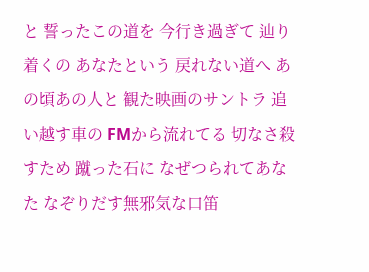と 誓ったこの道を 今行き過ぎて 辿り着くの あなたという 戻れない道へ あの頃あの人と 観た映画のサントラ 追い越す車の FMから流れてる 切なさ殺すため 蹴った石に なぜつられてあなた なぞりだす無邪気な口笛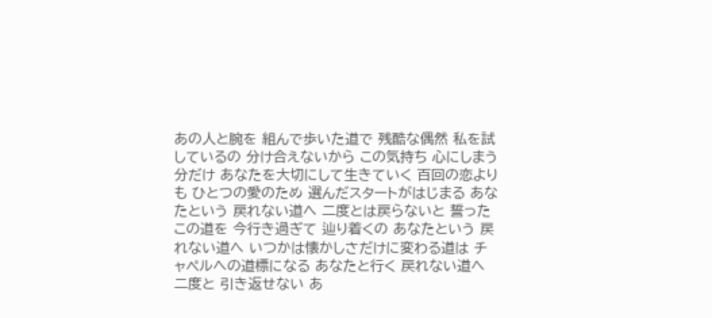あの人と腕を 組んで歩いた道で 残酷な偶然 私を試しているの 分け合えないから この気持ち 心にしまう分だけ あなたを大切にして生きていく 百回の恋よりも ひとつの愛のため 選んだスタートがはじまる あなたという 戻れない道へ 二度とは戻らないと 誓ったこの道を 今行き過ぎて 辿り着くの あなたという 戻れない道へ いつかは懐かしさだけに変わる道は チャペルへの道標になる あなたと行く 戻れない道へ 二度と 引き返せない あ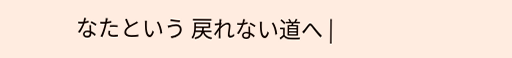なたという 戻れない道へ |